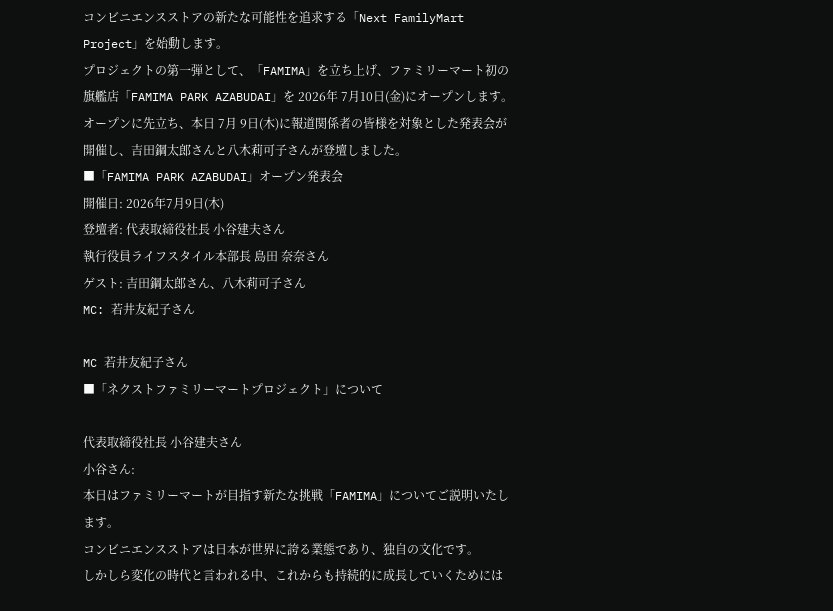コンビニエンスストアの新たな可能性を追求する「Next FamilyMart Project」を始動します。
プロジェクトの第一弾として、「FAMIMA」を立ち上げ、ファミリーマート初の旗艦店「FAMIMA PARK AZABUDAI」を 2026年 7月10日(金)にオープンします。
オープンに先立ち、本日 7月 9日(木)に報道関係者の皆様を対象とした発表会が開催し、吉田鋼太郎さんと八木莉可子さんが登壇しました。
■「FAMIMA PARK AZABUDAI」オープン発表会
開催日: 2026年7月9日(木)
登壇者: 代表取締役社長 小谷建夫さん
執行役員ライフスタイル本部長 島田 奈奈さん
ゲスト: 吉田鋼太郎さん、八木莉可子さん
MC: 若井友紀子さん

MC 若井友紀子さん
■「ネクストファミリーマートプロジェクト」について

代表取締役社長 小谷建夫さん
小谷さん:
本日はファミリーマートが目指す新たな挑戦「FAMIMA」についてご説明いたします。
コンビニエンスストアは日本が世界に誇る業態であり、独自の文化です。
しかしら変化の時代と言われる中、これからも持続的に成長していくためには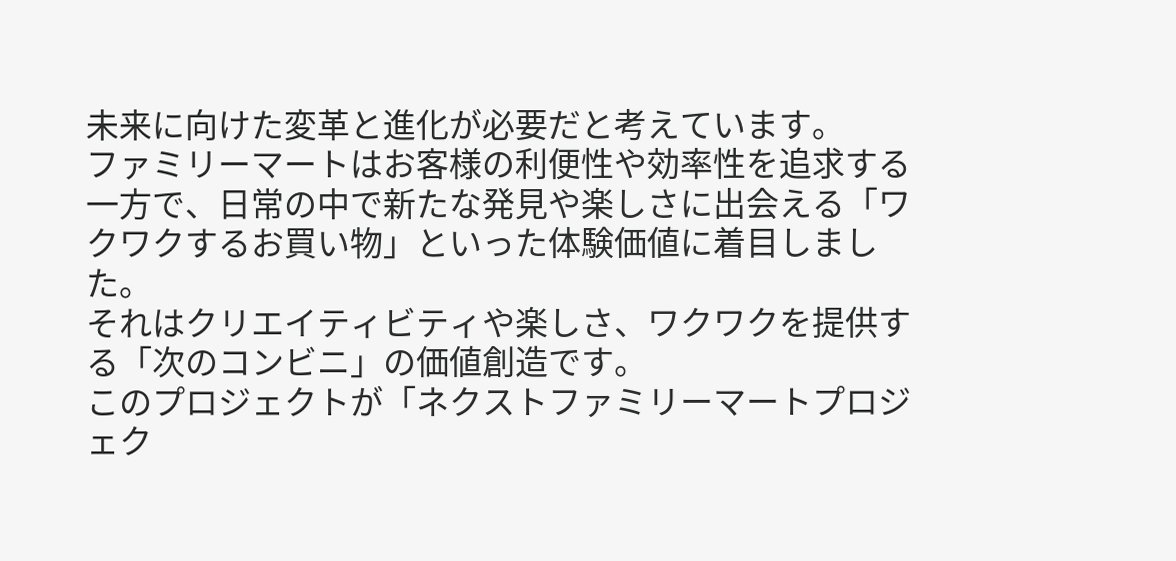未来に向けた変革と進化が必要だと考えています。
ファミリーマートはお客様の利便性や効率性を追求する一方で、日常の中で新たな発見や楽しさに出会える「ワクワクするお買い物」といった体験価値に着目しました。
それはクリエイティビティや楽しさ、ワクワクを提供する「次のコンビニ」の価値創造です。
このプロジェクトが「ネクストファミリーマートプロジェク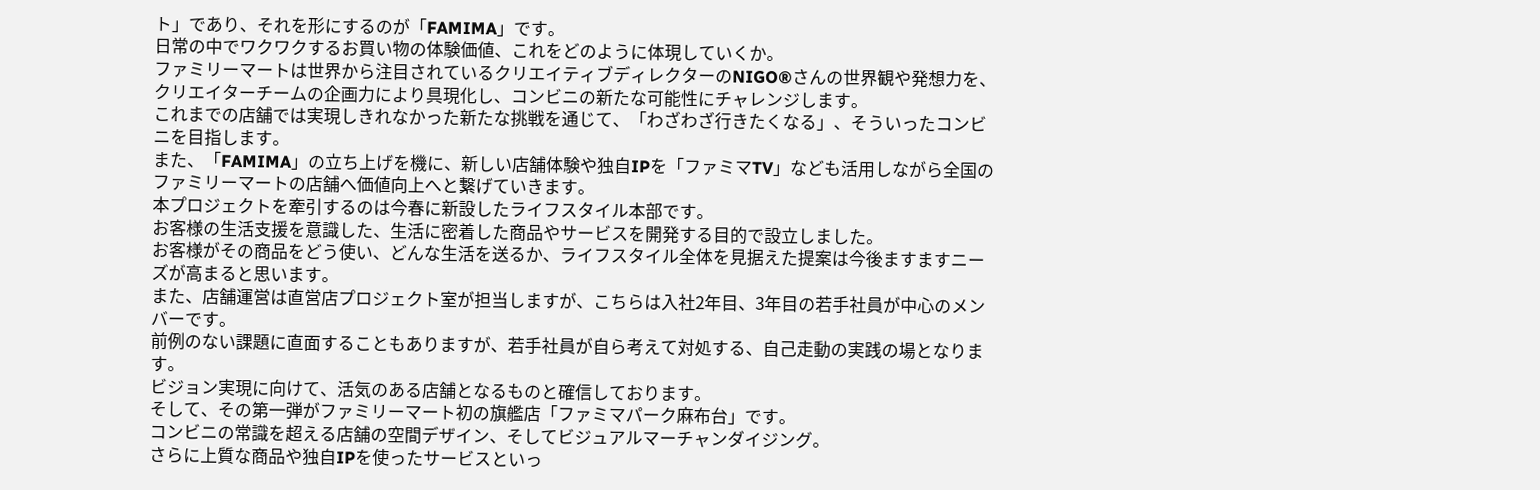ト」であり、それを形にするのが「FAMIMA」です。
日常の中でワクワクするお買い物の体験価値、これをどのように体現していくか。
ファミリーマートは世界から注目されているクリエイティブディレクターのNIGO®さんの世界観や発想力を、クリエイターチームの企画力により具現化し、コンビニの新たな可能性にチャレンジします。
これまでの店舗では実現しきれなかった新たな挑戦を通じて、「わざわざ行きたくなる」、そういったコンビニを目指します。
また、「FAMIMA」の立ち上げを機に、新しい店舗体験や独自IPを「ファミマTV」なども活用しながら全国のファミリーマートの店舗へ価値向上へと繋げていきます。
本プロジェクトを牽引するのは今春に新設したライフスタイル本部です。
お客様の生活支援を意識した、生活に密着した商品やサービスを開発する目的で設立しました。
お客様がその商品をどう使い、どんな生活を送るか、ライフスタイル全体を見据えた提案は今後ますますニーズが高まると思います。
また、店舗運営は直営店プロジェクト室が担当しますが、こちらは入社2年目、3年目の若手社員が中心のメンバーです。
前例のない課題に直面することもありますが、若手社員が自ら考えて対処する、自己走動の実践の場となります。
ビジョン実現に向けて、活気のある店舗となるものと確信しております。
そして、その第一弾がファミリーマート初の旗艦店「ファミマパーク麻布台」です。
コンビニの常識を超える店舗の空間デザイン、そしてビジュアルマーチャンダイジング。
さらに上質な商品や独自IPを使ったサービスといっ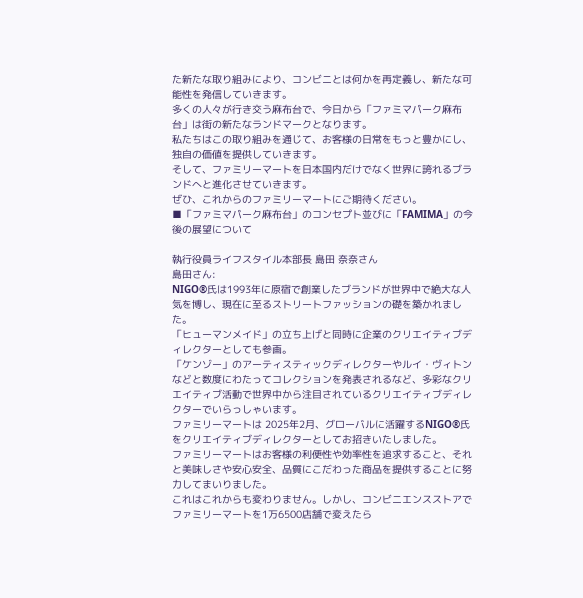た新たな取り組みにより、コンビニとは何かを再定義し、新たな可能性を発信していきます。
多くの人々が行き交う麻布台で、今日から「ファミマパーク麻布台」は街の新たなランドマークとなります。
私たちはこの取り組みを通じて、お客様の日常をもっと豊かにし、独自の価値を提供していきます。
そして、ファミリーマートを日本国内だけでなく世界に誇れるブランドへと進化させていきます。
ぜひ、これからのファミリーマートにご期待ください。
■「ファミマパーク麻布台」のコンセプト並びに「FAMIMA」の今後の展望について

執行役員ライフスタイル本部長 島田 奈奈さん
島田さん:
NIGO®氏は1993年に原宿で創業したブランドが世界中で絶大な人気を博し、現在に至るストリートファッションの礎を築かれました。
「ヒューマンメイド」の立ち上げと同時に企業のクリエイティブディレクターとしても参画。
「ケンゾー」のアーティスティックディレクターやルイ・ヴィトンなどと数度にわたってコレクションを発表されるなど、多彩なクリエイティブ活動で世界中から注目されているクリエイティブディレクターでいらっしゃいます。
ファミリーマートは 2025年2月、グローバルに活躍するNIGO®氏をクリエイティブディレクターとしてお招きいたしました。
ファミリーマートはお客様の利便性や効率性を追求すること、それと美味しさや安心安全、品質にこだわった商品を提供することに努力してまいりました。
これはこれからも変わりません。しかし、コンビニエンスストアでファミリーマートを1万6500店舗で変えたら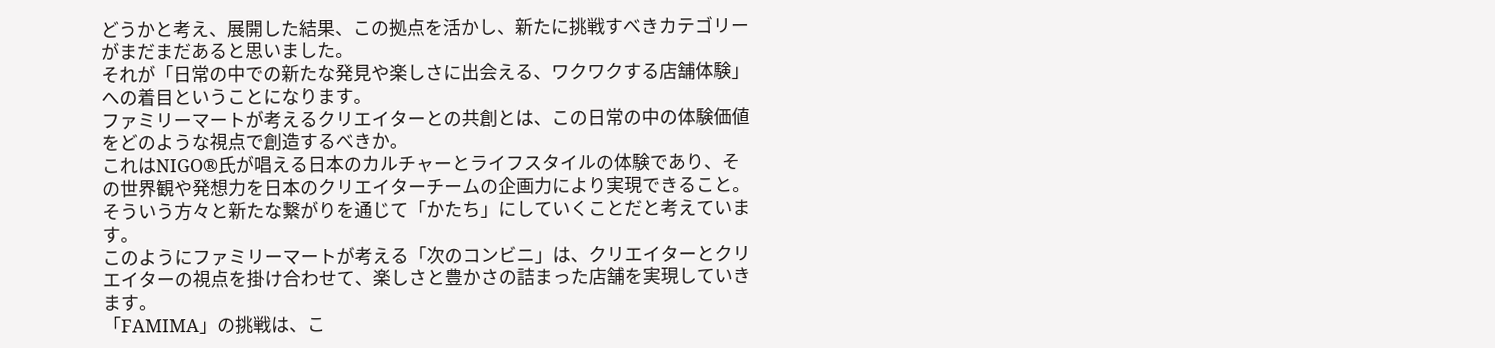どうかと考え、展開した結果、この拠点を活かし、新たに挑戦すべきカテゴリーがまだまだあると思いました。
それが「日常の中での新たな発見や楽しさに出会える、ワクワクする店舗体験」への着目ということになります。
ファミリーマートが考えるクリエイターとの共創とは、この日常の中の体験価値をどのような視点で創造するべきか。
これはNIGO®氏が唱える日本のカルチャーとライフスタイルの体験であり、その世界観や発想力を日本のクリエイターチームの企画力により実現できること。
そういう方々と新たな繋がりを通じて「かたち」にしていくことだと考えています。
このようにファミリーマートが考える「次のコンビニ」は、クリエイターとクリエイターの視点を掛け合わせて、楽しさと豊かさの詰まった店舗を実現していきます。
「FAMIMA」の挑戦は、こ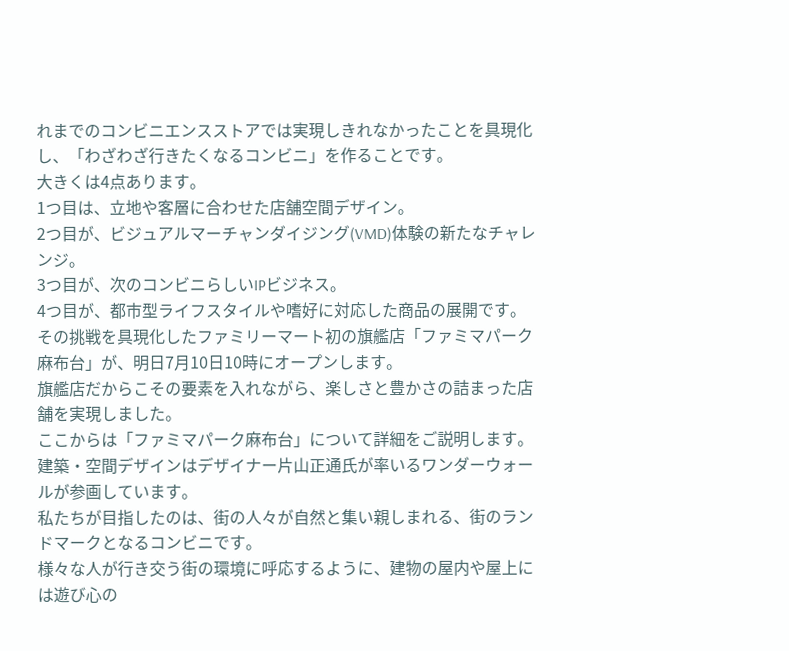れまでのコンビニエンスストアでは実現しきれなかったことを具現化し、「わざわざ行きたくなるコンビニ」を作ることです。
大きくは4点あります。
1つ目は、立地や客層に合わせた店舗空間デザイン。
2つ目が、ビジュアルマーチャンダイジング(VMD)体験の新たなチャレンジ。
3つ目が、次のコンビニらしいIPビジネス。
4つ目が、都市型ライフスタイルや嗜好に対応した商品の展開です。
その挑戦を具現化したファミリーマート初の旗艦店「ファミマパーク麻布台」が、明日7月10日10時にオープンします。
旗艦店だからこその要素を入れながら、楽しさと豊かさの詰まった店舗を実現しました。
ここからは「ファミマパーク麻布台」について詳細をご説明します。
建築・空間デザインはデザイナー片山正通氏が率いるワンダーウォールが参画しています。
私たちが目指したのは、街の人々が自然と集い親しまれる、街のランドマークとなるコンビニです。
様々な人が行き交う街の環境に呼応するように、建物の屋内や屋上には遊び心の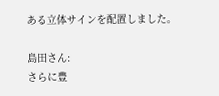ある立体サインを配置しました。

島田さん:
さらに豊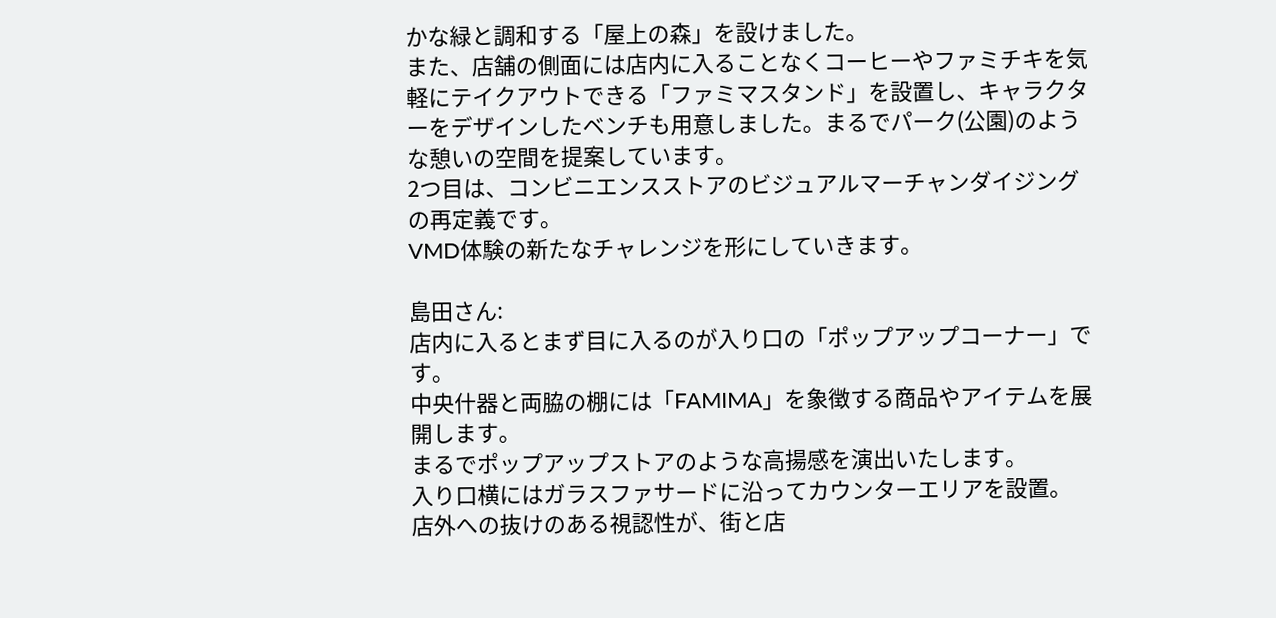かな緑と調和する「屋上の森」を設けました。
また、店舗の側面には店内に入ることなくコーヒーやファミチキを気軽にテイクアウトできる「ファミマスタンド」を設置し、キャラクターをデザインしたベンチも用意しました。まるでパーク(公園)のような憩いの空間を提案しています。
2つ目は、コンビニエンスストアのビジュアルマーチャンダイジングの再定義です。
VMD体験の新たなチャレンジを形にしていきます。

島田さん:
店内に入るとまず目に入るのが入り口の「ポップアップコーナー」です。
中央什器と両脇の棚には「FAMIMA」を象徴する商品やアイテムを展開します。
まるでポップアップストアのような高揚感を演出いたします。
入り口横にはガラスファサードに沿ってカウンターエリアを設置。
店外への抜けのある視認性が、街と店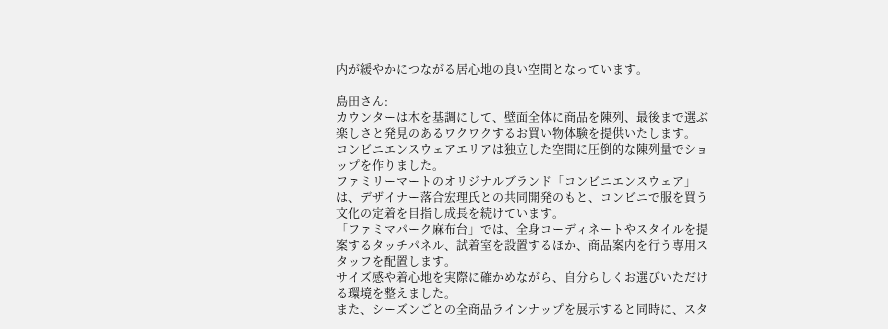内が緩やかにつながる居心地の良い空間となっています。

島田さん:
カウンターは木を基調にして、壁面全体に商品を陳列、最後まで選ぶ楽しさと発見のあるワクワクするお買い物体験を提供いたします。
コンビニエンスウェアエリアは独立した空間に圧倒的な陳列量でショップを作りました。
ファミリーマートのオリジナルブランド「コンビニエンスウェア」は、デザイナー落合宏理氏との共同開発のもと、コンビニで服を買う文化の定着を目指し成長を続けています。
「ファミマパーク麻布台」では、全身コーディネートやスタイルを提案するタッチパネル、試着室を設置するほか、商品案内を行う専用スタッフを配置します。
サイズ感や着心地を実際に確かめながら、自分らしくお選びいただける環境を整えました。
また、シーズンごとの全商品ラインナップを展示すると同時に、スタ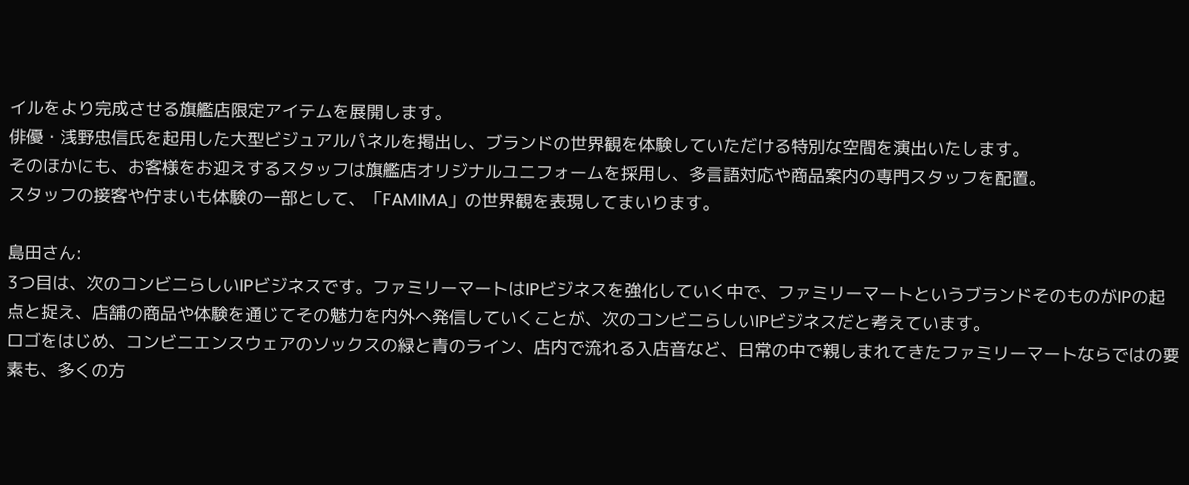イルをより完成させる旗艦店限定アイテムを展開します。
俳優・浅野忠信氏を起用した大型ビジュアルパネルを掲出し、ブランドの世界観を体験していただける特別な空間を演出いたします。
そのほかにも、お客様をお迎えするスタッフは旗艦店オリジナルユニフォームを採用し、多言語対応や商品案内の専門スタッフを配置。
スタッフの接客や佇まいも体験の一部として、「FAMIMA」の世界観を表現してまいります。

島田さん:
3つ目は、次のコンビニらしいIPビジネスです。ファミリーマートはIPビジネスを強化していく中で、ファミリーマートというブランドそのものがIPの起点と捉え、店舗の商品や体験を通じてその魅力を内外へ発信していくことが、次のコンビニらしいIPビジネスだと考えています。
ロゴをはじめ、コンビニエンスウェアのソックスの緑と青のライン、店内で流れる入店音など、日常の中で親しまれてきたファミリーマートならではの要素も、多くの方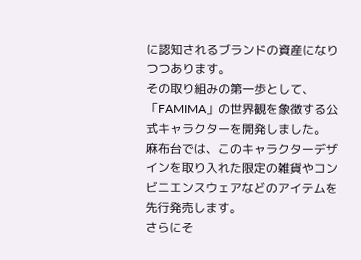に認知されるブランドの資産になりつつあります。
その取り組みの第一歩として、「FAMIMA」の世界観を象徴する公式キャラクターを開発しました。
麻布台では、このキャラクターデザインを取り入れた限定の雑貨やコンビニエンスウェアなどのアイテムを先行発売します。
さらにそ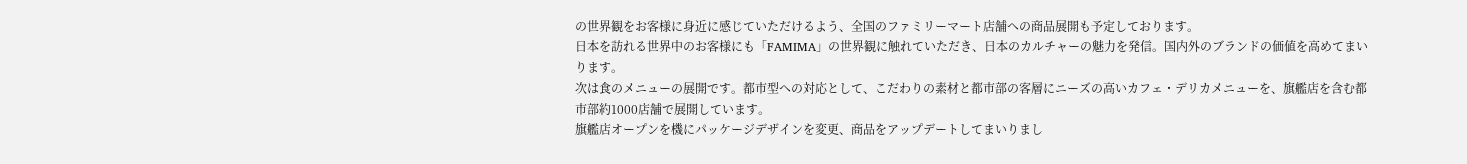の世界観をお客様に身近に感じていただけるよう、全国のファミリーマート店舗への商品展開も予定しております。
日本を訪れる世界中のお客様にも「FAMIMA」の世界観に触れていただき、日本のカルチャーの魅力を発信。国内外のブランドの価値を高めてまいります。
次は食のメニューの展開です。都市型への対応として、こだわりの素材と都市部の客層にニーズの高いカフェ・デリカメニューを、旗艦店を含む都市部約1000店舗で展開しています。
旗艦店オープンを機にパッケージデザインを変更、商品をアップデートしてまいりまし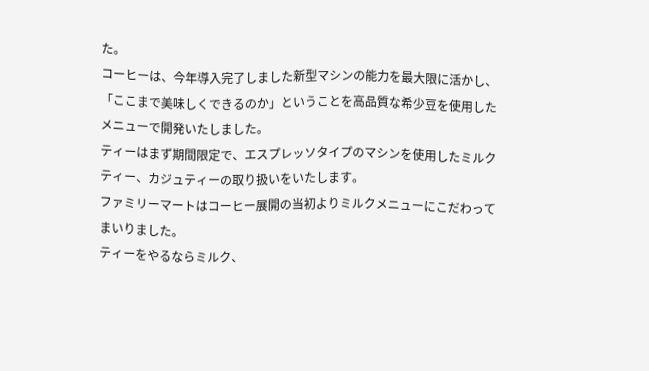た。
コーヒーは、今年導入完了しました新型マシンの能力を最大限に活かし、「ここまで美味しくできるのか」ということを高品質な希少豆を使用したメニューで開発いたしました。
ティーはまず期間限定で、エスプレッソタイプのマシンを使用したミルクティー、カジュティーの取り扱いをいたします。
ファミリーマートはコーヒー展開の当初よりミルクメニューにこだわってまいりました。
ティーをやるならミルク、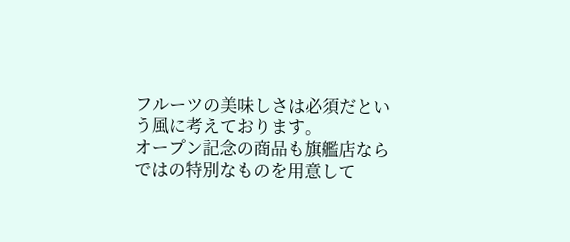フルーツの美味しさは必須だという風に考えております。
オープン記念の商品も旗艦店ならではの特別なものを用意して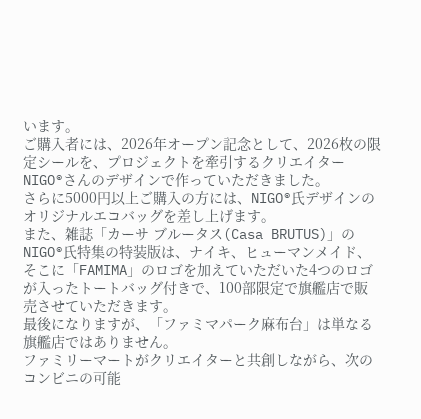います。
ご購入者には、2026年オープン記念として、2026枚の限定シールを、プロジェクトを牽引するクリエイターNIGO®さんのデザインで作っていただきました。
さらに5000円以上ご購入の方には、NIGO®氏デザインのオリジナルエコバッグを差し上げます。
また、雑誌「カーサ ブルータス(Casa BRUTUS)」のNIGO®氏特集の特装版は、ナイキ、ヒューマンメイド、そこに「FAMIMA」のロゴを加えていただいた4つのロゴが入ったトートバッグ付きで、100部限定で旗艦店で販売させていただきます。
最後になりますが、「ファミマパーク麻布台」は単なる旗艦店ではありません。
ファミリーマートがクリエイターと共創しながら、次のコンビニの可能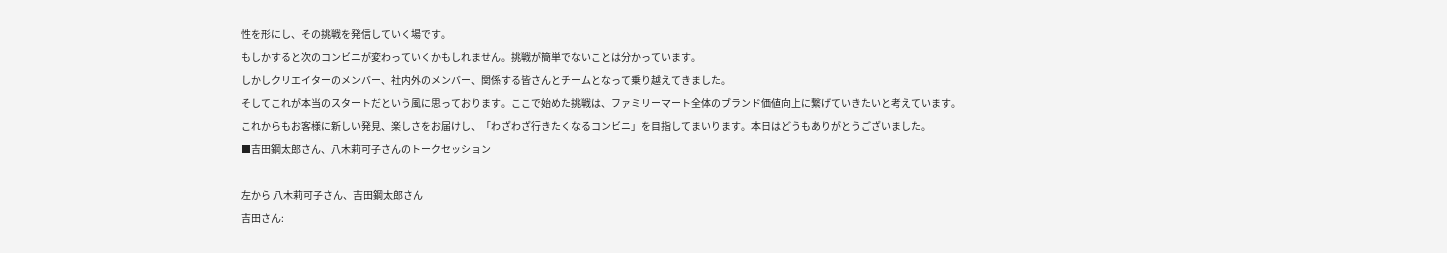性を形にし、その挑戦を発信していく場です。
もしかすると次のコンビニが変わっていくかもしれません。挑戦が簡単でないことは分かっています。
しかしクリエイターのメンバー、社内外のメンバー、関係する皆さんとチームとなって乗り越えてきました。
そしてこれが本当のスタートだという風に思っております。ここで始めた挑戦は、ファミリーマート全体のブランド価値向上に繋げていきたいと考えています。
これからもお客様に新しい発見、楽しさをお届けし、「わざわざ行きたくなるコンビニ」を目指してまいります。本日はどうもありがとうございました。
■吉田鋼太郎さん、八木莉可子さんのトークセッション

左から 八木莉可子さん、吉田鋼太郎さん
吉田さん: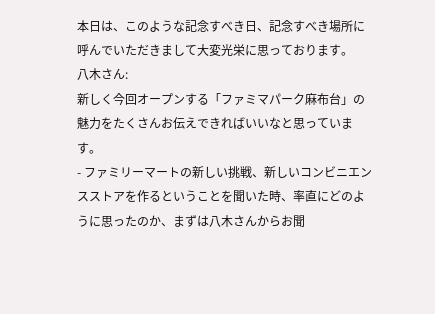本日は、このような記念すべき日、記念すべき場所に呼んでいただきまして大変光栄に思っております。
八木さん:
新しく今回オープンする「ファミマパーク麻布台」の魅力をたくさんお伝えできればいいなと思っています。
- ファミリーマートの新しい挑戦、新しいコンビニエンスストアを作るということを聞いた時、率直にどのように思ったのか、まずは八木さんからお聞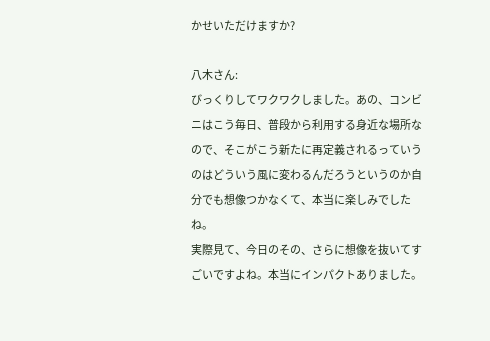かせいただけますか?

八木さん:
びっくりしてワクワクしました。あの、コンビニはこう毎日、普段から利用する身近な場所なので、そこがこう新たに再定義されるっていうのはどういう風に変わるんだろうというのか自分でも想像つかなくて、本当に楽しみでしたね。
実際見て、今日のその、さらに想像を抜いてすごいですよね。本当にインパクトありました。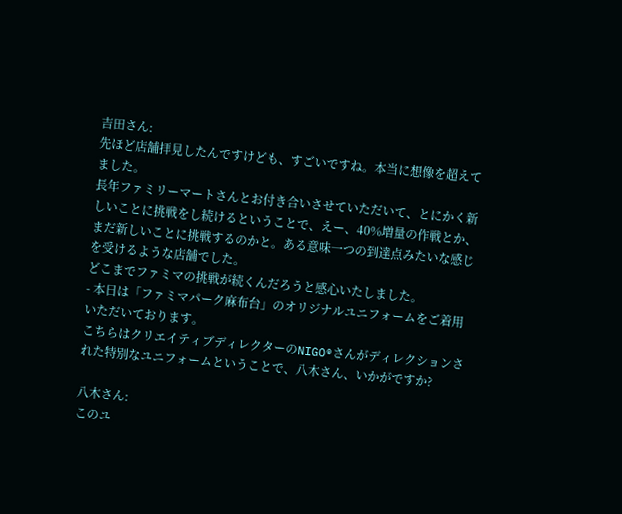吉田さん:
先ほど店舗拝見したんですけども、すごいですね。本当に想像を超えてました。
長年ファミリーマートさんとお付き合いさせていただいて、とにかく新しいことに挑戦をし続けるということで、えー、40%増量の作戦とか、まだ新しいことに挑戦するのかと。ある意味一つの到達点みたいな感じを受けるような店舗でした。
どこまでファミマの挑戦が続くんだろうと感心いたしました。
- 本日は「ファミマパーク麻布台」のオリジナルユニフォームをご着用いただいております。
こちらはクリエイティブディレクターのNIGO®さんがディレクションされた特別なユニフォームということで、八木さん、いかがですか?

八木さん:
このユ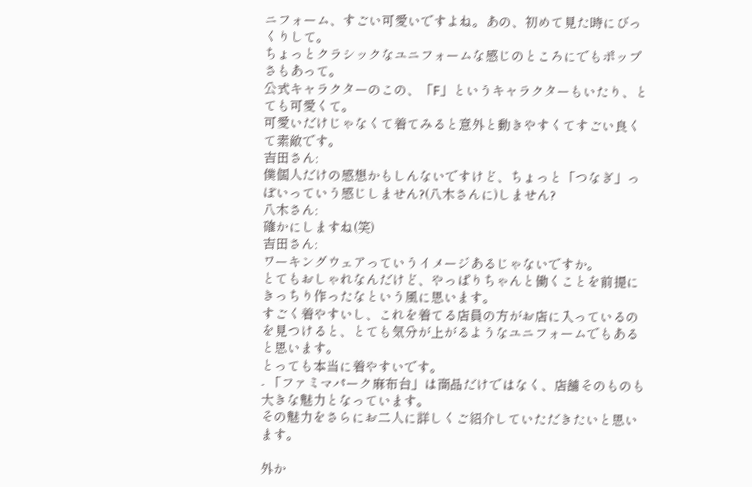ニフォーム、すごい可愛いですよね。あの、初めて見た時にびっくりして。
ちょっとクラシックなユニフォームな感じのところにでもポップさもあって。
公式キャラクターのこの、「F」というキャラクターもいたり、とても可愛くて。
可愛いだけじゃなくて着てみると意外と動きやすくてすごい良くて素敵です。
吉田さん:
僕個人だけの感想かもしんないですけど、ちょっと「つなぎ」っぽいっていう感じしません?(八木さんに)しません?
八木さん:
確かにしますね(笑)
吉田さん:
ワーキングウェアっていうイメージあるじゃないですか。
とてもおしゃれなんだけど、やっぱりちゃんと働くことを前提にきっちり作ったなという風に思います。
すごく着やすいし、これを着てる店員の方がお店に入っているのを見つけると、とても気分が上がるようなユニフォームでもあると思います。
とっても本当に着やすいです。
- 「ファミマパーク麻布台」は商品だけではなく、店舗そのものも大きな魅力となっています。
その魅力をさらにお二人に詳しくご紹介していただきたいと思います。

外か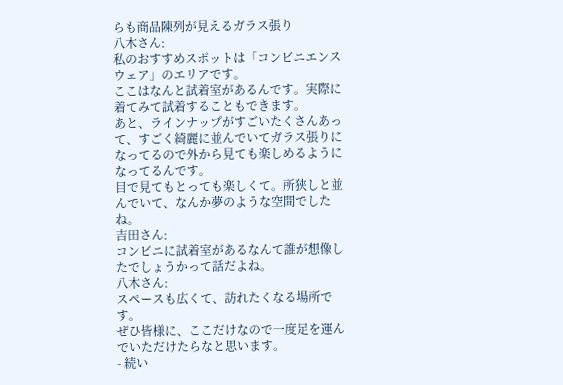らも商品陳列が見えるガラス張り
八木さん:
私のおすすめスポットは「コンビニエンスウェア」のエリアです。
ここはなんと試着室があるんです。実際に着てみて試着することもできます。
あと、ラインナップがすごいたくさんあって、すごく綺麗に並んでいてガラス張りになってるので外から見ても楽しめるようになってるんです。
目で見てもとっても楽しくて。所狭しと並んでいて、なんか夢のような空間でしたね。
吉田さん:
コンビニに試着室があるなんて誰が想像したでしょうかって話だよね。
八木さん:
スペースも広くて、訪れたくなる場所です。
ぜひ皆様に、ここだけなので一度足を運んでいただけたらなと思います。
- 続い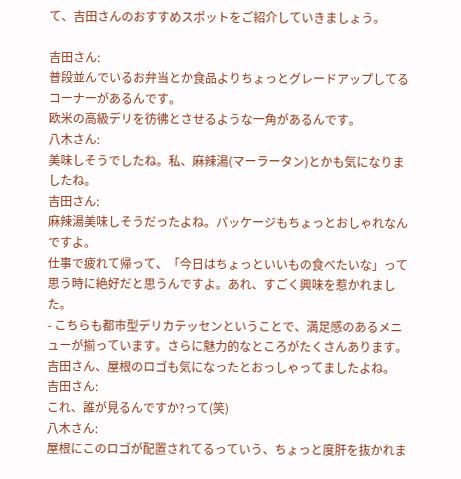て、吉田さんのおすすめスポットをご紹介していきましょう。

吉田さん:
普段並んでいるお弁当とか食品よりちょっとグレードアップしてるコーナーがあるんです。
欧米の高級デリを彷彿とさせるような一角があるんです。
八木さん:
美味しそうでしたね。私、麻辣湯(マーラータン)とかも気になりましたね。
吉田さん:
麻辣湯美味しそうだったよね。パッケージもちょっとおしゃれなんですよ。
仕事で疲れて帰って、「今日はちょっといいもの食べたいな」って思う時に絶好だと思うんですよ。あれ、すごく興味を惹かれました。
- こちらも都市型デリカテッセンということで、満足感のあるメニューが揃っています。さらに魅力的なところがたくさんあります。
吉田さん、屋根のロゴも気になったとおっしゃってましたよね。
吉田さん:
これ、誰が見るんですか?って(笑)
八木さん:
屋根にこのロゴが配置されてるっていう、ちょっと度肝を抜かれま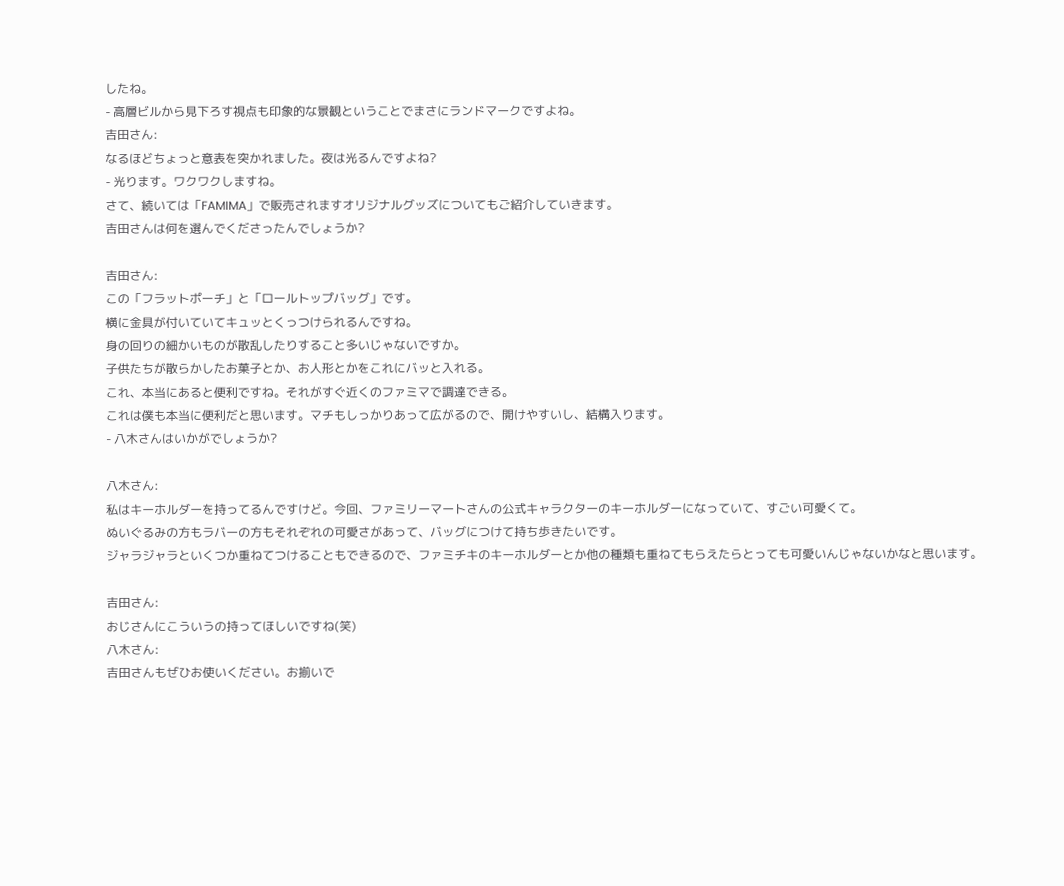したね。
- 高層ビルから見下ろす視点も印象的な景観ということでまさにランドマークですよね。
吉田さん:
なるほどちょっと意表を突かれました。夜は光るんですよね?
- 光ります。ワクワクしますね。
さて、続いては「FAMIMA」で販売されますオリジナルグッズについてもご紹介していきます。
吉田さんは何を選んでくださったんでしょうか?

吉田さん:
この「フラットポーチ」と「ロールトップバッグ」です。
横に金具が付いていてキュッとくっつけられるんですね。
身の回りの細かいものが散乱したりすること多いじゃないですか。
子供たちが散らかしたお菓子とか、お人形とかをこれにバッと入れる。
これ、本当にあると便利ですね。それがすぐ近くのファミマで調達できる。
これは僕も本当に便利だと思います。マチもしっかりあって広がるので、開けやすいし、結構入ります。
- 八木さんはいかがでしょうか?

八木さん:
私はキーホルダーを持ってるんですけど。今回、ファミリーマートさんの公式キャラクターのキーホルダーになっていて、すごい可愛くて。
ぬいぐるみの方もラバーの方もそれぞれの可愛さがあって、バッグにつけて持ち歩きたいです。
ジャラジャラといくつか重ねてつけることもできるので、ファミチキのキーホルダーとか他の種類も重ねてもらえたらとっても可愛いんじゃないかなと思います。

吉田さん:
おじさんにこういうの持ってほしいですね(笑)
八木さん:
吉田さんもぜひお使いください。お揃いで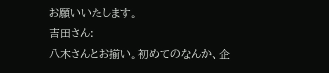お願いいたします。
吉田さん:
八木さんとお揃い。初めてのなんか、企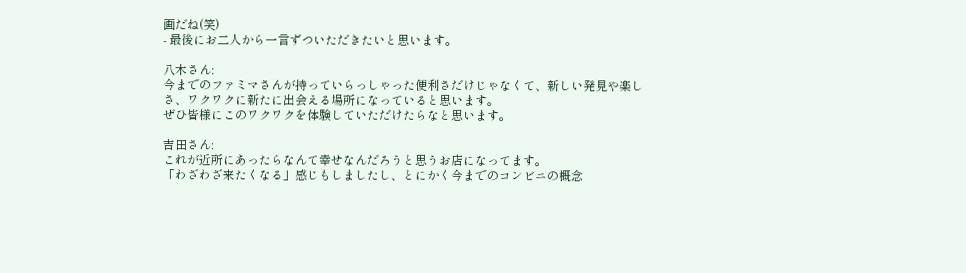画だね(笑)
- 最後にお二人から一言ずついただきたいと思います。

八木さん:
今までのファミマさんが持っていらっしゃった便利さだけじゃなくて、新しい発見や楽しさ、ワクワクに新たに出会える場所になっていると思います。
ぜひ皆様にこのワクワクを体験していただけたらなと思います。

吉田さん:
これが近所にあったらなんて幸せなんだろうと思うお店になってます。
「わざわざ来たくなる」感じもしましたし、とにかく今までのコンビニの概念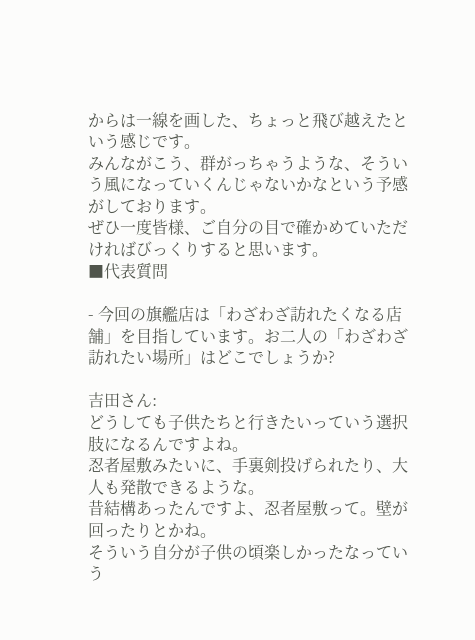からは一線を画した、ちょっと飛び越えたという感じです。
みんながこう、群がっちゃうような、そういう風になっていくんじゃないかなという予感がしております。
ぜひ一度皆様、ご自分の目で確かめていただければびっくりすると思います。
■代表質問

- 今回の旗艦店は「わざわざ訪れたくなる店舗」を目指しています。お二人の「わざわざ訪れたい場所」はどこでしょうか?

吉田さん:
どうしても子供たちと行きたいっていう選択肢になるんですよね。
忍者屋敷みたいに、手裏剣投げられたり、大人も発散できるような。
昔結構あったんですよ、忍者屋敷って。壁が回ったりとかね。
そういう自分が子供の頃楽しかったなっていう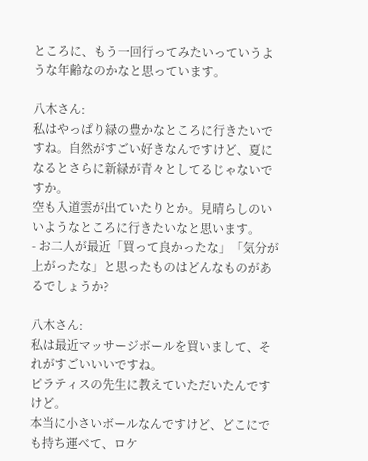ところに、もう一回行ってみたいっていうような年齢なのかなと思っています。

八木さん:
私はやっぱり緑の豊かなところに行きたいですね。自然がすごい好きなんですけど、夏になるとさらに新緑が青々としてるじゃないですか。
空も入道雲が出ていたりとか。見晴らしのいいようなところに行きたいなと思います。
- お二人が最近「買って良かったな」「気分が上がったな」と思ったものはどんなものがあるでしょうか?

八木さん:
私は最近マッサージボールを買いまして、それがすごいいいですね。
ピラティスの先生に教えていただいたんですけど。
本当に小さいボールなんですけど、どこにでも持ち運べて、ロケ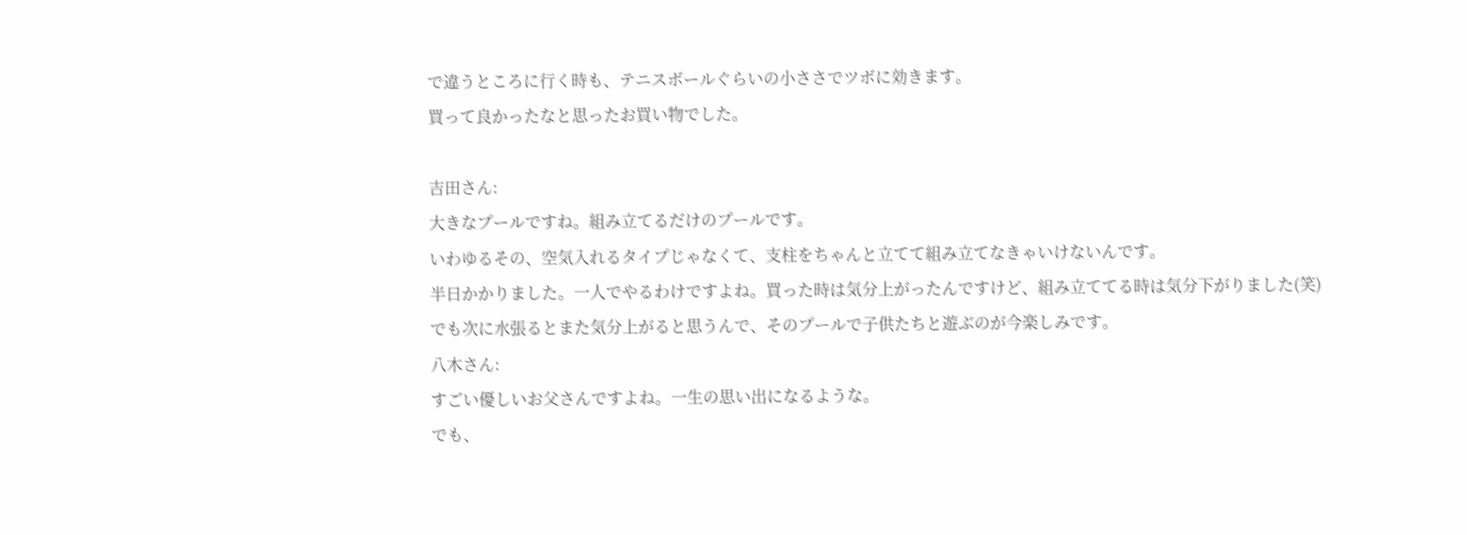で違うところに行く時も、テニスボールぐらいの小ささでツボに効きます。
買って良かったなと思ったお買い物でした。

吉田さん:
大きなプールですね。組み立てるだけのプールです。
いわゆるその、空気入れるタイプじゃなくて、支柱をちゃんと立てて組み立てなきゃいけないんです。
半日かかりました。一人でやるわけですよね。買った時は気分上がったんですけど、組み立ててる時は気分下がりました(笑)
でも次に水張るとまた気分上がると思うんで、そのプールで子供たちと遊ぶのが今楽しみです。
八木さん:
すごい優しいお父さんですよね。一生の思い出になるような。
でも、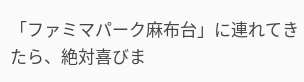「ファミマパーク麻布台」に連れてきたら、絶対喜びま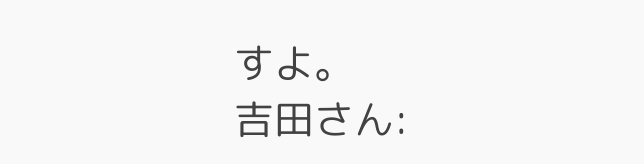すよ。
吉田さん: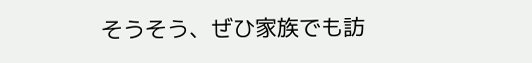そうそう、ぜひ家族でも訪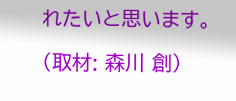れたいと思います。

(取材: 森川 創)